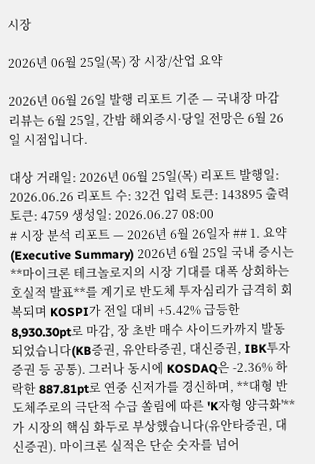시장

2026년 06월 25일(목) 장 시장/산업 요약

2026년 06월 26일 발행 리포트 기준 — 국내장 마감 리뷰는 6월 25일, 간밤 해외증시·당일 전망은 6월 26일 시점입니다.

대상 거래일: 2026년 06월 25일(목) 리포트 발행일: 2026.06.26 리포트 수: 32건 입력 토큰: 143895 출력 토큰: 4759 생성일: 2026.06.27 08:00
# 시장 분석 리포트 — 2026년 6월 26일자 ## 1. 요약 (Executive Summary) 2026년 6월 25일 국내 증시는 **마이크론 테크놀로지의 시장 기대를 대폭 상회하는 호실적 발표**를 계기로 반도체 투자심리가 급격히 회복되며 KOSPI가 전일 대비 +5.42% 급등한 8,930.30pt로 마감, 장 초반 매수 사이드카까지 발동되었습니다(KB증권, 유안타증권, 대신증권, IBK투자증권 등 공통). 그러나 동시에 KOSDAQ은 -2.36% 하락한 887.81pt로 연중 신저가를 경신하며, **대형 반도체주로의 극단적 수급 쏠림에 따른 'K자형 양극화'**가 시장의 핵심 화두로 부상했습니다(유안타증권, 대신증권). 마이크론 실적은 단순 숫자를 넘어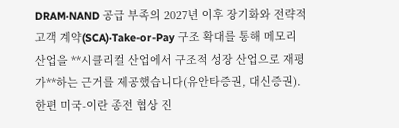DRAM·NAND 공급 부족의 2027년 이후 장기화와 전략적 고객 계약(SCA)·Take-or-Pay 구조 확대를 통해 메모리 산업을 **시클리컬 산업에서 구조적 성장 산업으로 재평가**하는 근거를 제공했습니다(유안타증권, 대신증권). 한편 미국-이란 종전 협상 진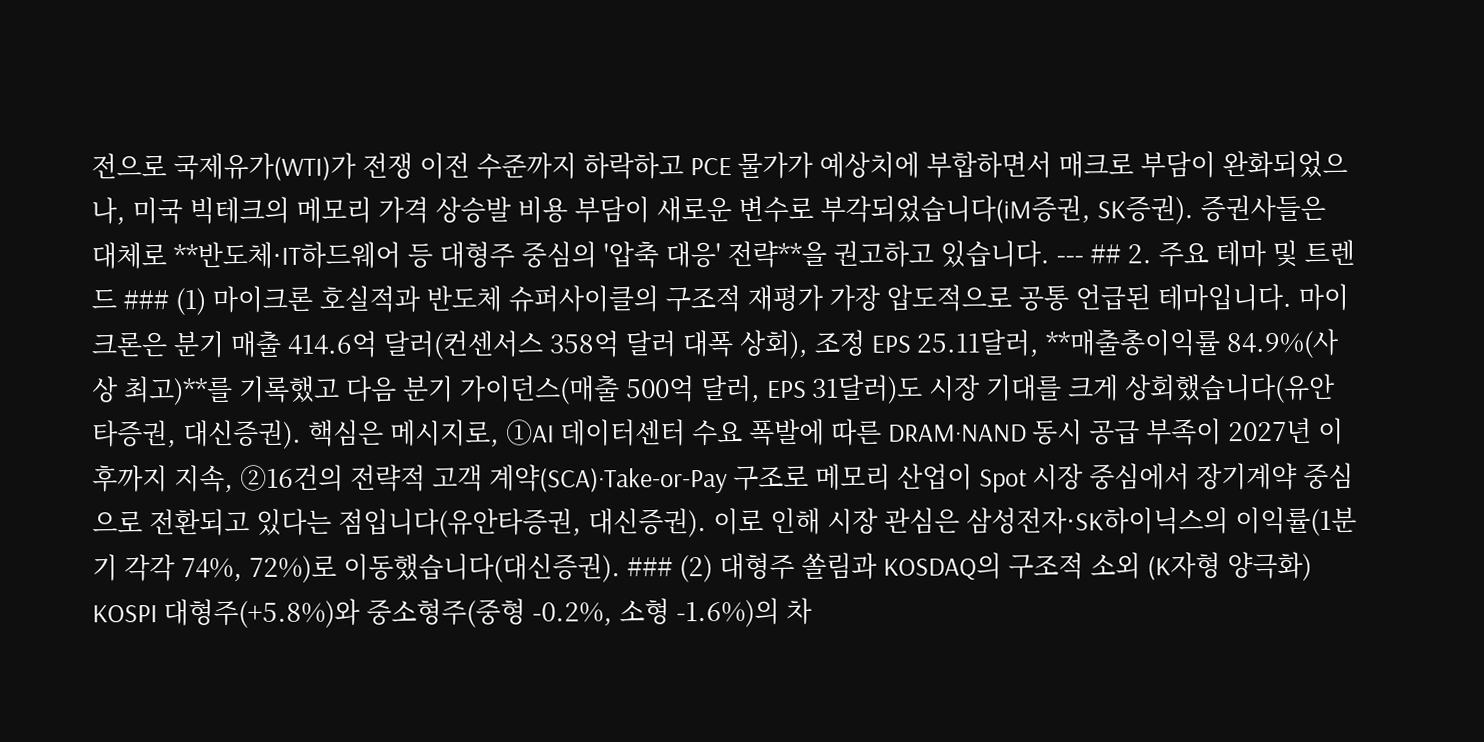전으로 국제유가(WTI)가 전쟁 이전 수준까지 하락하고 PCE 물가가 예상치에 부합하면서 매크로 부담이 완화되었으나, 미국 빅테크의 메모리 가격 상승발 비용 부담이 새로운 변수로 부각되었습니다(iM증권, SK증권). 증권사들은 대체로 **반도체·IT하드웨어 등 대형주 중심의 '압축 대응' 전략**을 권고하고 있습니다. --- ## 2. 주요 테마 및 트렌드 ### (1) 마이크론 호실적과 반도체 슈퍼사이클의 구조적 재평가 가장 압도적으로 공통 언급된 테마입니다. 마이크론은 분기 매출 414.6억 달러(컨센서스 358억 달러 대폭 상회), 조정 EPS 25.11달러, **매출총이익률 84.9%(사상 최고)**를 기록했고 다음 분기 가이던스(매출 500억 달러, EPS 31달러)도 시장 기대를 크게 상회했습니다(유안타증권, 대신증권). 핵심은 메시지로, ①AI 데이터센터 수요 폭발에 따른 DRAM·NAND 동시 공급 부족이 2027년 이후까지 지속, ②16건의 전략적 고객 계약(SCA)·Take-or-Pay 구조로 메모리 산업이 Spot 시장 중심에서 장기계약 중심으로 전환되고 있다는 점입니다(유안타증권, 대신증권). 이로 인해 시장 관심은 삼성전자·SK하이닉스의 이익률(1분기 각각 74%, 72%)로 이동했습니다(대신증권). ### (2) 대형주 쏠림과 KOSDAQ의 구조적 소외 (K자형 양극화) KOSPI 대형주(+5.8%)와 중소형주(중형 -0.2%, 소형 -1.6%)의 차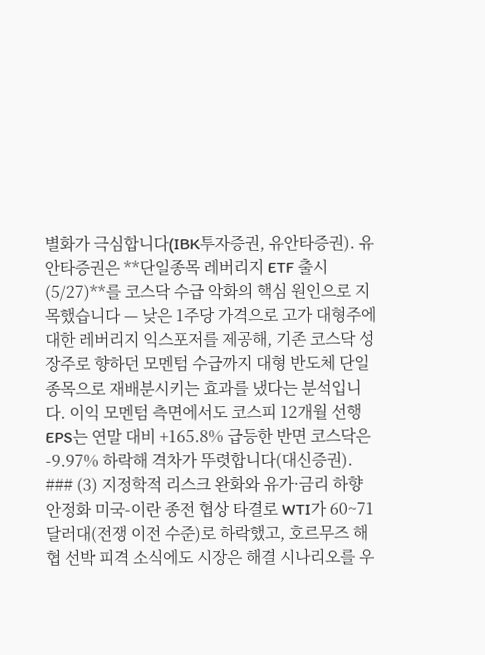별화가 극심합니다(IBK투자증권, 유안타증권). 유안타증권은 **단일종목 레버리지 ETF 출시(5/27)**를 코스닥 수급 악화의 핵심 원인으로 지목했습니다 — 낮은 1주당 가격으로 고가 대형주에 대한 레버리지 익스포저를 제공해, 기존 코스닥 성장주로 향하던 모멘텀 수급까지 대형 반도체 단일종목으로 재배분시키는 효과를 냈다는 분석입니다. 이익 모멘텀 측면에서도 코스피 12개월 선행 EPS는 연말 대비 +165.8% 급등한 반면 코스닥은 -9.97% 하락해 격차가 뚜렷합니다(대신증권). ### (3) 지정학적 리스크 완화와 유가·금리 하향 안정화 미국-이란 종전 협상 타결로 WTI가 60~71달러대(전쟁 이전 수준)로 하락했고, 호르무즈 해협 선박 피격 소식에도 시장은 해결 시나리오를 우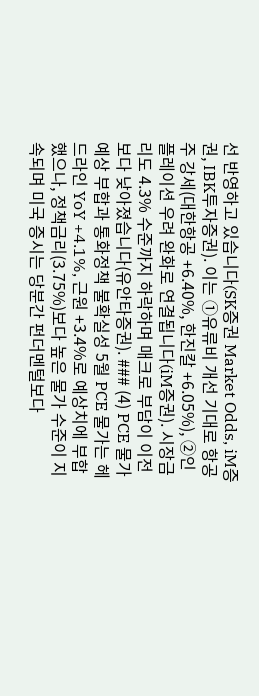선 반영하고 있습니다(SK증권 Market Odds, iM증권, IBK투자증권). 이는 ①유류비 개선 기대로 항공주 강세(대한항공 +6.40%, 한진칼 +6.05%), ②인플레이션 우려 완화로 연결됩니다(iM증권). 시장금리도 4.3% 수준까지 하락하며 매크로 부담이 이전보다 낮아졌습니다(유안타증권). ### (4) PCE 물가 예상 부합과 통화정책 불확실성 5월 PCE 물가는 헤드라인 YoY +4.1%, 근원 +3.4%로 예상치에 부합했으나, 정책금리(3.75%)보다 높은 물가 수준이 지속되며 미국 증시는 당분간 펀더멘털보다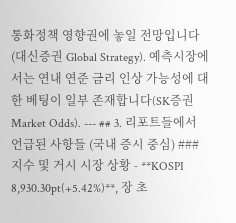통화정책 영향권에 놓일 전망입니다(대신증권 Global Strategy). 예측시장에서는 연내 연준 금리 인상 가능성에 대한 베팅이 일부 존재합니다(SK증권 Market Odds). --- ## 3. 리포트들에서 언급된 사항들 (국내 증시 중심) ### 지수 및 거시 시장 상황 - **KOSPI 8,930.30pt(+5.42%)**, 장 초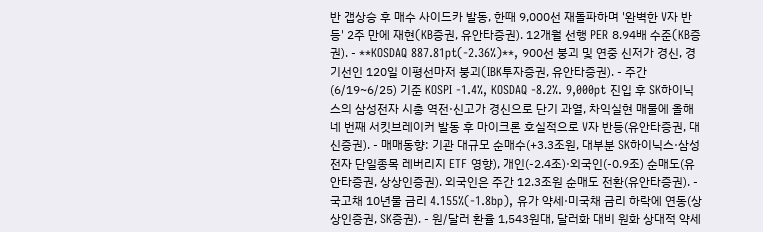반 갭상승 후 매수 사이드카 발동, 한때 9,000선 재돌파하며 '완벽한 V자 반등' 2주 만에 재현(KB증권, 유안타증권). 12개월 선행 PER 8.94배 수준(KB증권). - **KOSDAQ 887.81pt(-2.36%)**, 900선 붕괴 및 연중 신저가 경신, 경기선인 120일 이평선마저 붕괴(IBK투자증권, 유안타증권). - 주간(6/19~6/25) 기준 KOSPI -1.4%, KOSDAQ -8.2%. 9,000pt 진입 후 SK하이닉스의 삼성전자 시총 역전·신고가 경신으로 단기 과열, 차익실현 매물에 올해 네 번째 서킷브레이커 발동 후 마이크론 호실적으로 V자 반등(유안타증권, 대신증권). - 매매동향: 기관 대규모 순매수(+3.3조원, 대부분 SK하이닉스·삼성전자 단일종목 레버리지 ETF 영향), 개인(-2.4조)·외국인(-0.9조) 순매도(유안타증권, 상상인증권). 외국인은 주간 12.3조원 순매도 전환(유안타증권). - 국고채 10년물 금리 4.155%(-1.8bp), 유가 약세·미국채 금리 하락에 연동(상상인증권, SK증권). - 원/달러 환율 1,543원대, 달러화 대비 원화 상대적 약세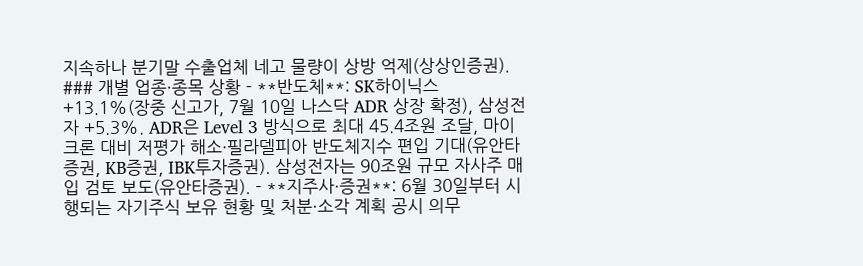지속하나 분기말 수출업체 네고 물량이 상방 억제(상상인증권). ### 개별 업종·종목 상황 - **반도체**: SK하이닉스 +13.1%(장중 신고가, 7월 10일 나스닥 ADR 상장 확정), 삼성전자 +5.3%. ADR은 Level 3 방식으로 최대 45.4조원 조달, 마이크론 대비 저평가 해소·필라델피아 반도체지수 편입 기대(유안타증권, KB증권, IBK투자증권). 삼성전자는 90조원 규모 자사주 매입 검토 보도(유안타증권). - **지주사·증권**: 6월 30일부터 시행되는 자기주식 보유 현황 및 처분·소각 계획 공시 의무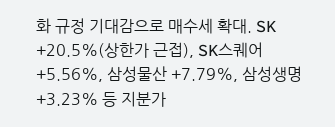화 규정 기대감으로 매수세 확대. SK +20.5%(상한가 근접), SK스퀘어 +5.56%, 삼성물산 +7.79%, 삼성생명 +3.23% 등 지분가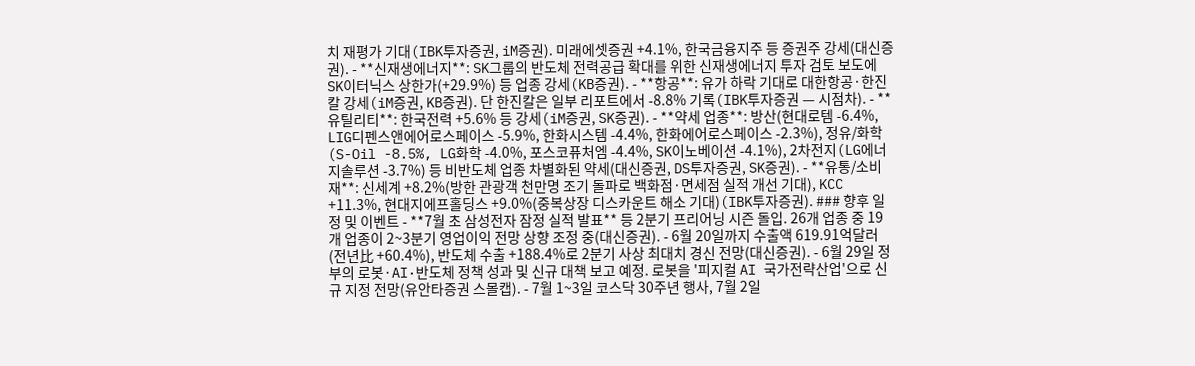치 재평가 기대(IBK투자증권, iM증권). 미래에셋증권 +4.1%, 한국금융지주 등 증권주 강세(대신증권). - **신재생에너지**: SK그룹의 반도체 전력공급 확대를 위한 신재생에너지 투자 검토 보도에 SK이터닉스 상한가(+29.9%) 등 업종 강세(KB증권). - **항공**: 유가 하락 기대로 대한항공·한진칼 강세(iM증권, KB증권). 단 한진칼은 일부 리포트에서 -8.8% 기록(IBK투자증권 — 시점차). - **유틸리티**: 한국전력 +5.6% 등 강세(iM증권, SK증권). - **약세 업종**: 방산(현대로템 -6.4%, LIG디펜스앤에어로스페이스 -5.9%, 한화시스템 -4.4%, 한화에어로스페이스 -2.3%), 정유/화학(S-Oil -8.5%, LG화학 -4.0%, 포스코퓨처엠 -4.4%, SK이노베이션 -4.1%), 2차전지(LG에너지솔루션 -3.7%) 등 비반도체 업종 차별화된 약세(대신증권, DS투자증권, SK증권). - **유통/소비재**: 신세계 +8.2%(방한 관광객 천만명 조기 돌파로 백화점·면세점 실적 개선 기대), KCC +11.3%, 현대지에프홀딩스 +9.0%(중복상장 디스카운트 해소 기대)(IBK투자증권). ### 향후 일정 및 이벤트 - **7월 초 삼성전자 잠정 실적 발표** 등 2분기 프리어닝 시즌 돌입. 26개 업종 중 19개 업종이 2~3분기 영업이익 전망 상향 조정 중(대신증권). - 6월 20일까지 수출액 619.91억달러(전년比 +60.4%), 반도체 수출 +188.4%로 2분기 사상 최대치 경신 전망(대신증권). - 6월 29일 정부의 로봇·AI·반도체 정책 성과 및 신규 대책 보고 예정. 로봇을 '피지컬 AI 국가전략산업'으로 신규 지정 전망(유안타증권 스몰캡). - 7월 1~3일 코스닥 30주년 행사, 7월 2일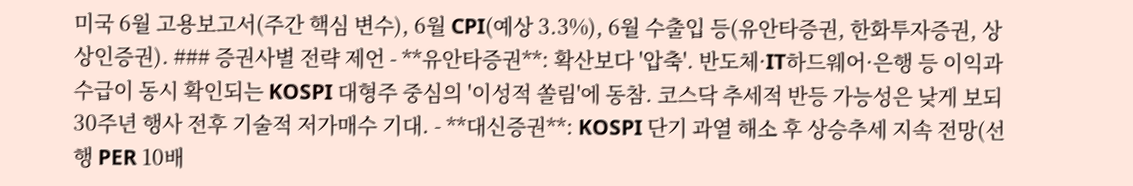미국 6월 고용보고서(주간 핵심 변수), 6월 CPI(예상 3.3%), 6월 수출입 등(유안타증권, 한화투자증권, 상상인증권). ### 증권사별 전략 제언 - **유안타증권**: 확산보다 '압축'. 반도체·IT하드웨어·은행 등 이익과 수급이 동시 확인되는 KOSPI 대형주 중심의 '이성적 쏠림'에 동참. 코스닥 추세적 반등 가능성은 낮게 보되 30주년 행사 전후 기술적 저가매수 기대. - **대신증권**: KOSPI 단기 과열 해소 후 상승추세 지속 전망(선행 PER 10배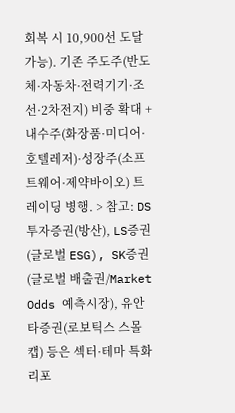회복 시 10,900선 도달 가능). 기존 주도주(반도체·자동차·전력기기·조선·2차전지) 비중 확대 + 내수주(화장품·미디어·호텔레저)·성장주(소프트웨어·제약바이오) 트레이딩 병행. > 참고: DS투자증권(방산), LS증권(글로벌 ESG), SK증권(글로벌 배출권/Market Odds 예측시장), 유안타증권(로보틱스 스몰캡) 등은 섹터·테마 특화 리포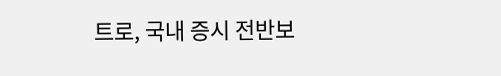트로, 국내 증시 전반보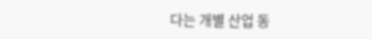다는 개별 산업 동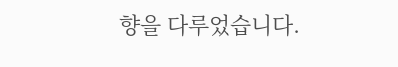향을 다루었습니다.